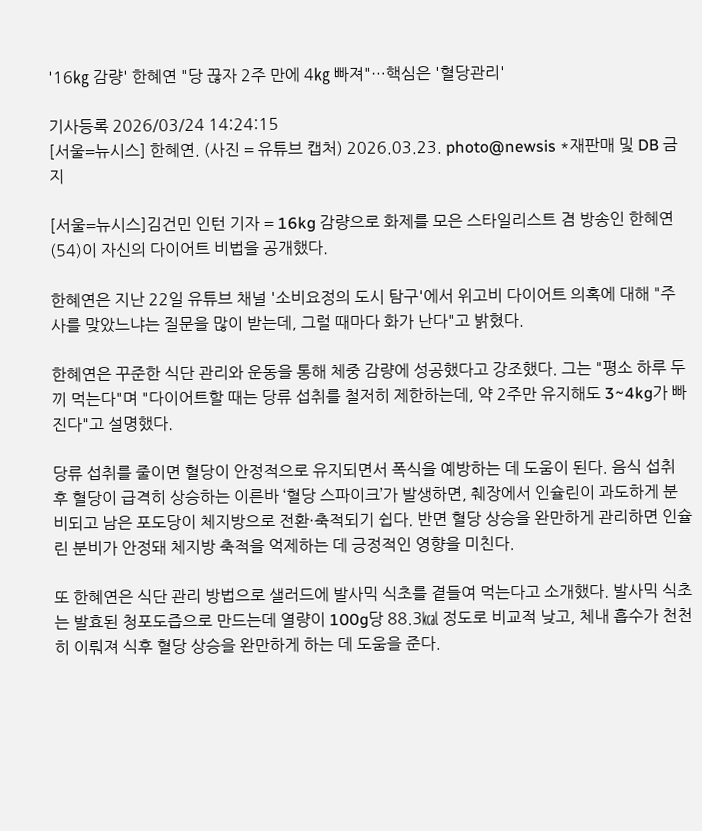'16㎏ 감량' 한혜연 "당 끊자 2주 만에 4㎏ 빠져"…핵심은 '혈당관리'

기사등록 2026/03/24 14:24:15
[서울=뉴시스] 한혜연. (사진 = 유튜브 캡처) 2026.03.23. photo@newsis *재판매 및 DB 금지

[서울=뉴시스]김건민 인턴 기자 = 16kg 감량으로 화제를 모은 스타일리스트 겸 방송인 한혜연(54)이 자신의 다이어트 비법을 공개했다.

한혜연은 지난 22일 유튜브 채널 '소비요정의 도시 탐구'에서 위고비 다이어트 의혹에 대해 "주사를 맞았느냐는 질문을 많이 받는데, 그럴 때마다 화가 난다"고 밝혔다.

한혜연은 꾸준한 식단 관리와 운동을 통해 체중 감량에 성공했다고 강조했다. 그는 "평소 하루 두 끼 먹는다"며 "다이어트할 때는 당류 섭취를 철저히 제한하는데, 약 2주만 유지해도 3~4kg가 빠진다"고 설명했다.

당류 섭취를 줄이면 혈당이 안정적으로 유지되면서 폭식을 예방하는 데 도움이 된다. 음식 섭취 후 혈당이 급격히 상승하는 이른바 ‘혈당 스파이크’가 발생하면, 췌장에서 인슐린이 과도하게 분비되고 남은 포도당이 체지방으로 전환·축적되기 쉽다. 반면 혈당 상승을 완만하게 관리하면 인슐린 분비가 안정돼 체지방 축적을 억제하는 데 긍정적인 영향을 미친다.

또 한혜연은 식단 관리 방법으로 샐러드에 발사믹 식초를 곁들여 먹는다고 소개했다. 발사믹 식초는 발효된 청포도즙으로 만드는데 열량이 100g당 88.3㎉ 정도로 비교적 낮고, 체내 흡수가 천천히 이뤄져 식후 혈당 상승을 완만하게 하는 데 도움을 준다.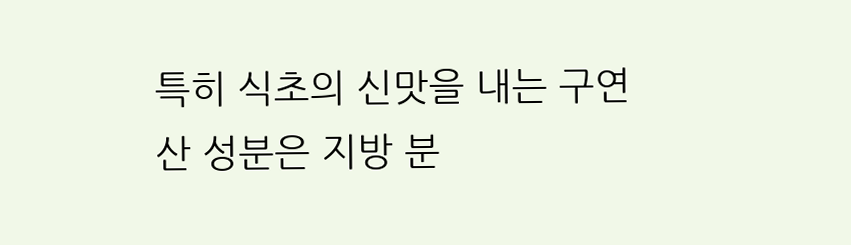특히 식초의 신맛을 내는 구연산 성분은 지방 분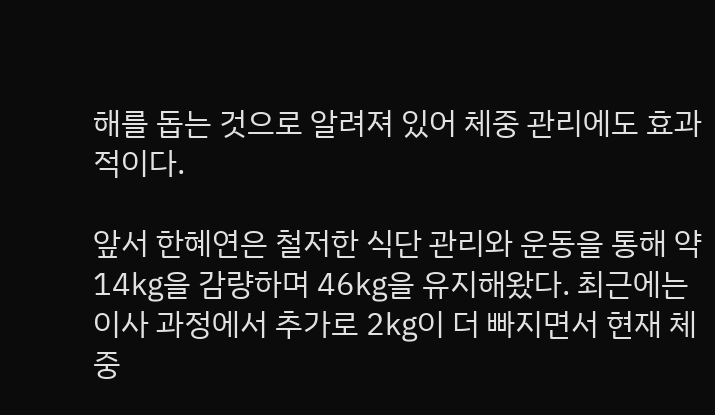해를 돕는 것으로 알려져 있어 체중 관리에도 효과적이다.

앞서 한혜연은 철저한 식단 관리와 운동을 통해 약 14㎏을 감량하며 46㎏을 유지해왔다. 최근에는 이사 과정에서 추가로 2㎏이 더 빠지면서 현재 체중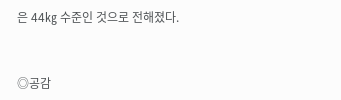은 44㎏ 수준인 것으로 전해졌다.


◎공감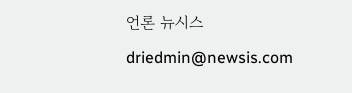언론 뉴시스 driedmin@newsis.com